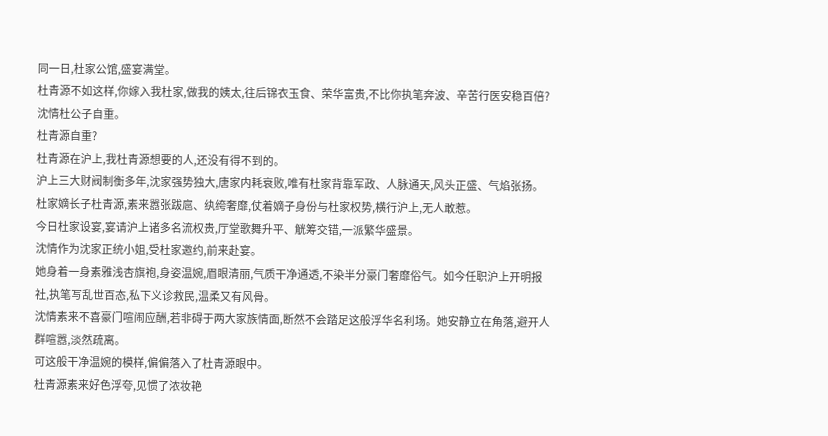同一日,杜家公馆,盛宴满堂。
杜青源不如这样,你嫁入我杜家,做我的姨太,往后锦衣玉食、荣华富贵,不比你执笔奔波、辛苦行医安稳百倍?
沈情杜公子自重。
杜青源自重?
杜青源在沪上,我杜青源想要的人,还没有得不到的。
沪上三大财阀制衡多年,沈家强势独大,唐家内耗衰败,唯有杜家背靠军政、人脉通天,风头正盛、气焰张扬。
杜家嫡长子杜青源,素来嚣张跋扈、纨绔奢靡,仗着嫡子身份与杜家权势,横行沪上,无人敢惹。
今日杜家设宴,宴请沪上诸多名流权贵,厅堂歌舞升平、觥筹交错,一派繁华盛景。
沈情作为沈家正统小姐,受杜家邀约,前来赴宴。
她身着一身素雅浅杏旗袍,身姿温婉,眉眼清丽,气质干净通透,不染半分豪门奢靡俗气。如今任职沪上开明报社,执笔写乱世百态,私下义诊救民,温柔又有风骨。
沈情素来不喜豪门喧闹应酬,若非碍于两大家族情面,断然不会踏足这般浮华名利场。她安静立在角落,避开人群喧嚣,淡然疏离。
可这般干净温婉的模样,偏偏落入了杜青源眼中。
杜青源素来好色浮夸,见惯了浓妆艳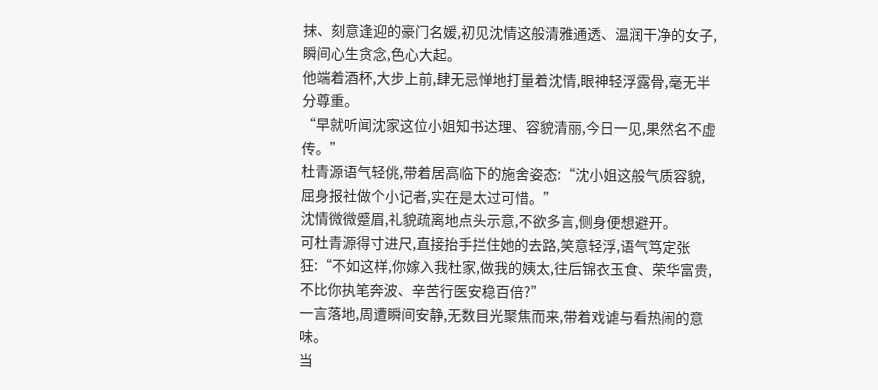抹、刻意逢迎的豪门名媛,初见沈情这般清雅通透、温润干净的女子,瞬间心生贪念,色心大起。
他端着酒杯,大步上前,肆无忌惮地打量着沈情,眼神轻浮露骨,毫无半分尊重。
“早就听闻沈家这位小姐知书达理、容貌清丽,今日一见,果然名不虚传。”
杜青源语气轻佻,带着居高临下的施舍姿态:“沈小姐这般气质容貌,屈身报社做个小记者,实在是太过可惜。”
沈情微微蹙眉,礼貌疏离地点头示意,不欲多言,侧身便想避开。
可杜青源得寸进尺,直接抬手拦住她的去路,笑意轻浮,语气笃定张狂:“不如这样,你嫁入我杜家,做我的姨太,往后锦衣玉食、荣华富贵,不比你执笔奔波、辛苦行医安稳百倍?”
一言落地,周遭瞬间安静,无数目光聚焦而来,带着戏谑与看热闹的意味。
当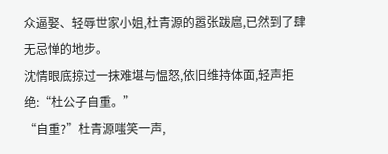众逼娶、轻辱世家小姐,杜青源的嚣张跋扈,已然到了肆无忌惮的地步。
沈情眼底掠过一抹难堪与愠怒,依旧维持体面,轻声拒绝:“杜公子自重。”
“自重?”杜青源嗤笑一声,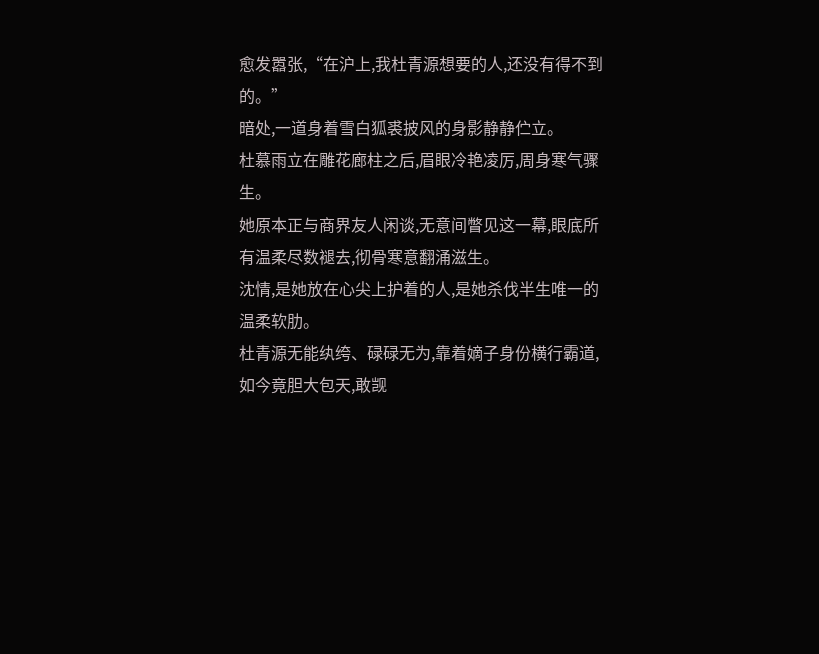愈发嚣张,“在沪上,我杜青源想要的人,还没有得不到的。”
暗处,一道身着雪白狐裘披风的身影静静伫立。
杜慕雨立在雕花廊柱之后,眉眼冷艳凌厉,周身寒气骤生。
她原本正与商界友人闲谈,无意间瞥见这一幕,眼底所有温柔尽数褪去,彻骨寒意翻涌滋生。
沈情,是她放在心尖上护着的人,是她杀伐半生唯一的温柔软肋。
杜青源无能纨绔、碌碌无为,靠着嫡子身份横行霸道,如今竟胆大包天,敢觊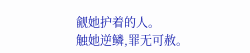觎她护着的人。
触她逆鳞,罪无可赦。